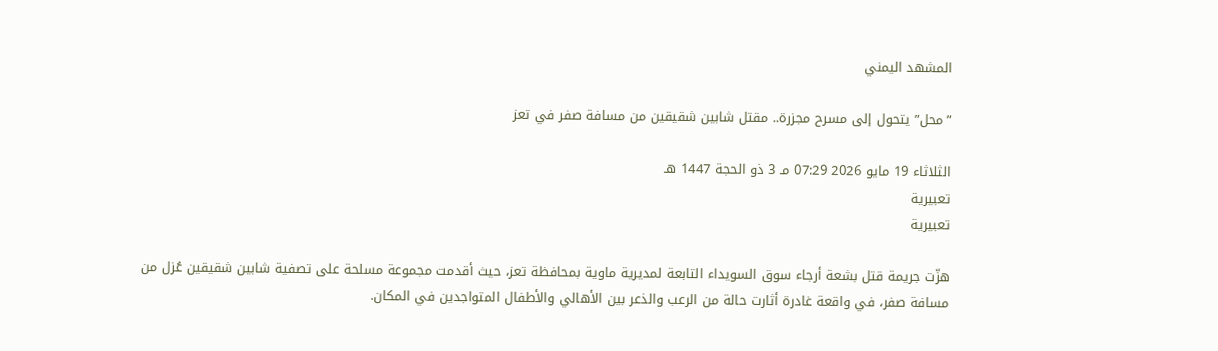المشهد اليمني

”محل” يتحول إلى مسرح مجزرة.. مقتل شابين شقيقين من مسافة صفر في تعز

الثلاثاء 19 مايو 2026 07:29 مـ 3 ذو الحجة 1447 هـ
تعبيرية
تعبيرية

هزّت جريمة قتل بشعة أرجاء سوق السويداء التابعة لمديرية ماوية بمحافظة تعز، حيث أقدمت مجموعة مسلحة على تصفية شابين شقيقين عُزل من مسافة صفر، في واقعة غادرة أثارت حالة من الرعب والذعر بين الأهالي والأطفال المتواجدين في المكان.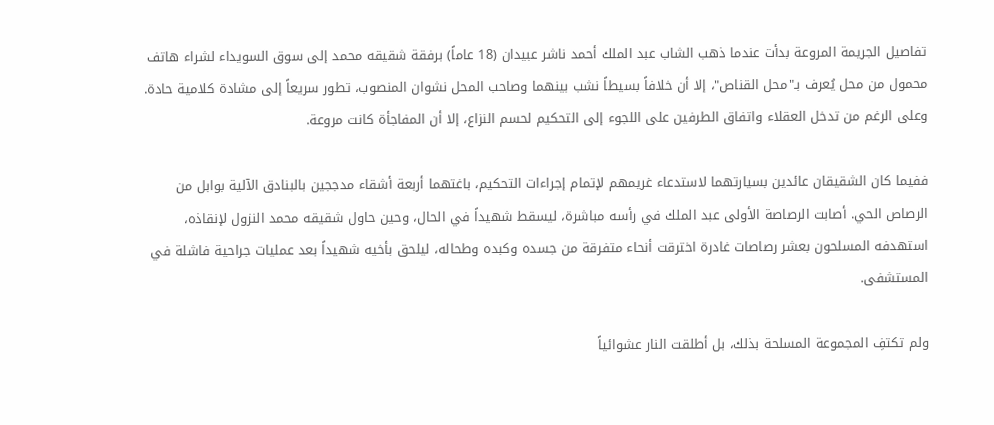تفاصيل الجريمة المروعة بدأت عندما ذهب الشاب عبد الملك أحمد ناشر عبيدان (18 عاماً) برفقة شقيقه محمد إلى سوق السويداء لشراء هاتف محمول من محل يُعرف بـ"محل القناص"، إلا أن خلافاً بسيطاً نشب بينهما وصاحب المحل نشوان المنصوب، تطور سريعاً إلى مشادة كلامية حادة. وعلى الرغم من تدخل العقلاء واتفاق الطرفين على اللجوء إلى التحكيم لحسم النزاع، إلا أن المفاجأة كانت مروعة.

ففيما كان الشقيقان عائدين بسيارتهما لاستدعاء غريمهم لإتمام إجراءات التحكيم، باغتهما أربعة أشقاء مدججين بالبنادق الآلية بوابل من الرصاص الحي. أصابت الرصاصة الأولى عبد الملك في رأسه مباشرة، ليسقط شهيداً في الحال، وحين حاول شقيقه محمد النزول لإنقاذه، استهدفه المسلحون بعشر رصاصات غادرة اخترقت أنحاء متفرقة من جسده وكبده وطحاله، ليلحق بأخيه شهيداً بعد عمليات جراحية فاشلة في المستشفى.

ولم تكتفِ المجموعة المسلحة بذلك، بل أطلقت النار عشوائياً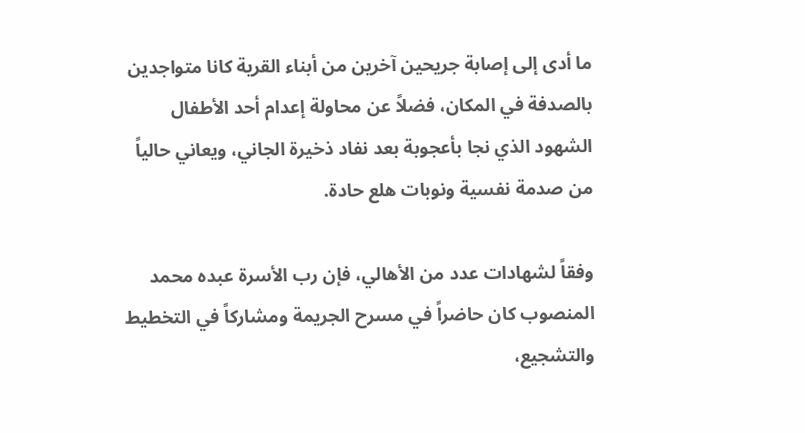ما أدى إلى إصابة جريحين آخرين من أبناء القرية كانا متواجدين بالصدفة في المكان، فضلاً عن محاولة إعدام أحد الأطفال الشهود الذي نجا بأعجوبة بعد نفاد ذخيرة الجاني، ويعاني حالياً من صدمة نفسية ونوبات هلع حادة.

وفقاً لشهادات عدد من الأهالي، فإن رب الأسرة عبده محمد المنصوب كان حاضراً في مسرح الجريمة ومشاركاً في التخطيط والتشجيع،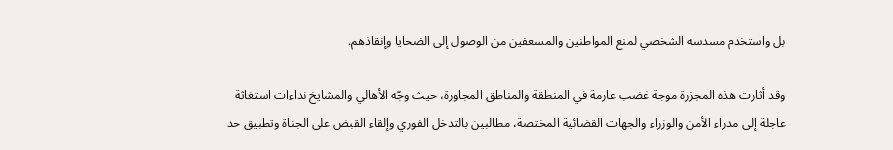بل واستخدم مسدسه الشخصي لمنع المواطنين والمسعفين من الوصول إلى الضحايا وإنقاذهم.

وقد أثارت هذه المجزرة موجة غضب عارمة في المنطقة والمناطق المجاورة، حيث وجّه الأهالي والمشايخ نداءات استغاثة عاجلة إلى مدراء الأمن والوزراء والجهات القضائية المختصة، مطالبين بالتدخل الفوري وإلقاء القبض على الجناة وتطبيق حد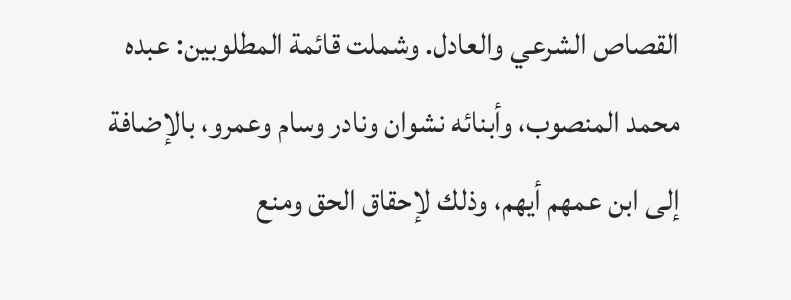القصاص الشرعي والعادل. وشملت قائمة المطلوبين: عبده محمد المنصوب، وأبنائه نشوان ونادر وسام وعمرو، بالإضافة إلى ابن عمهم أيهم، وذلك لإحقاق الحق ومنع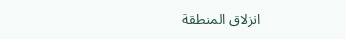انزلاق المنطقة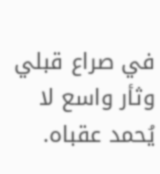في صراع قبلي وثأر واسع لا يُحمد عقباه.